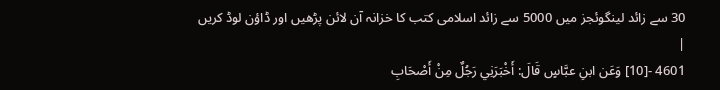30 سے زائد لینگوئجز میں 5000 سے زائد اسلامی کتب کا خزانہ آن لائن پڑھیں اور ڈاؤن لوڈ کریں
|
4601 -[10] وَعَن ابنِ عبَّاسٍ قَالَ: أَخْبَرَنِي رَجُلٌ مِنْ أَصْحَابِ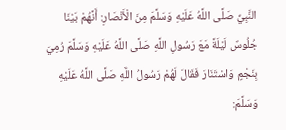النَّبِيِّ صَلَّى اللَّهُ عَلَيْهِ وَسَلَّمَ مِنَ الْأَنْصَارِ: أَنَّهُمْ بَيْنَا جُلُوسٌ لَيْلَةً مَعَ رَسُولِ اللَّهِ صَلَّى اللَّهُ عَلَيْهِ وَسَلَّمَ رُمِيَ بِنَجْمٍ وَاسْتَنَارَ فَقَالَ لَهُمْ رَسُولُ اللَّهِ صَلَّى اللَّهُ عَلَيْهِ وَسَلَّمَ: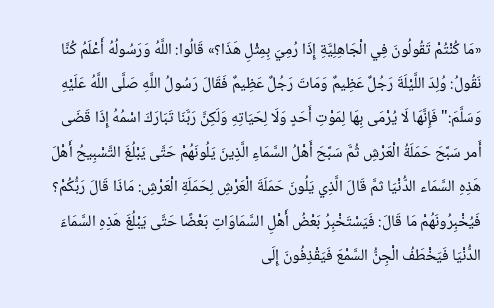«مَا كُنْتُمْ تَقُولُونَ فِي الْجَاهِلِيَّةِ إِذَا رُمِيَ بِمِثْلِ هَذَا؟» قَالُوا: اللَّهُ وَرَسُولُهُ أَعْلَمُ كُنَّا نَقُولُ: وُلِدَ اللَّيْلَةَ رَجُلٌ عَظِيمٌ وَمَاتَ رَجُلٌ عَظِيمٌ فَقَالَ رَسُولُ اللَّهِ صَلَّى اللَّهُ عَلَيْهِ وَسَلَّمَ:"فَإِنَّهَا لَا يُرْمَى بِهَا لِمَوْتِ أَحَدٍ وَلَا لِحَيَاتِهِ وَلَكِنَّ رَبَّنَا تَبَارَكَ اسْمُهُ إِذَا قَضَى أَمر سَبَّحَ حَمَلَةُ الْعَرْشِ ثُمَّ سَبَّحَ أَهْلُ السَّمَاءِ الَّذِينَ يَلُونَهُمْ حَتَّى يَبْلُغَ التَّسْبِيحُ أَهْلَ هَذِهِ السَّمَاء الدُّنْيَا ثمَّ قَالَ الَّذِي يَلُونَ حَمَلَةَ الْعَرْشِ لِحَمَلَةِ الْعَرْشِ: مَاذَا قَالَ رَبُّكُمْ؟ فَيُخْبِرُونَهُمْ مَا قَالَ: فَيَسْتَخْبِرُ بَعْضُ أَهْلِ السَّمَاوَاتِ بَعْضًا حَتَّى يَبْلُغَ هَذِهِ السَّمَاءَ الدُّنْيَا فَيَخْطَفُ الْجِنُّ السَّمْعَ فَيَقْذِفُونَ إِلَى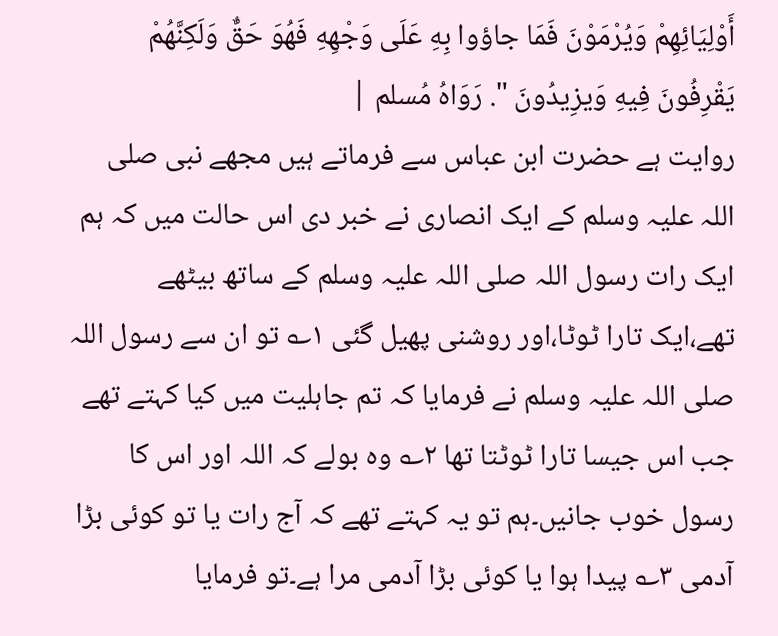أَوْلِيَائِهِمْ وَيُرْمَوْنَ فَمَا جاؤوا بِهِ عَلَى وَجْهِهِ فَهُوَ حَقٌّ وَلَكِنَّهُمْ يَقْرِفُونَ فِيهِ وَيزِيدُونَ ". رَوَاهُ مُسلم |
روایت ہے حضرت ابن عباس سے فرماتے ہیں مجھے نبی صلی اللہ علیہ وسلم کے ایک انصاری نے خبر دی اس حالت میں کہ ہم ایک رات رسول اللہ صلی اللہ علیہ وسلم کے ساتھ بیٹھے تھے،ایک تارا ٹوٹا،اور روشنی پھیل گئی ۱؎ تو ان سے رسول اللہ صلی اللہ علیہ وسلم نے فرمایا کہ تم جاہلیت میں کیا کہتے تھے جب اس جیسا تارا ٹوٹتا تھا ۲؎ وہ بولے کہ اللہ اور اس کا رسول خوب جانیں۔ہم تو یہ کہتے تھے کہ آج رات یا تو کوئی بڑا آدمی ۳؎ پیدا ہوا یا کوئی بڑا آدمی مرا ہے۔تو فرمایا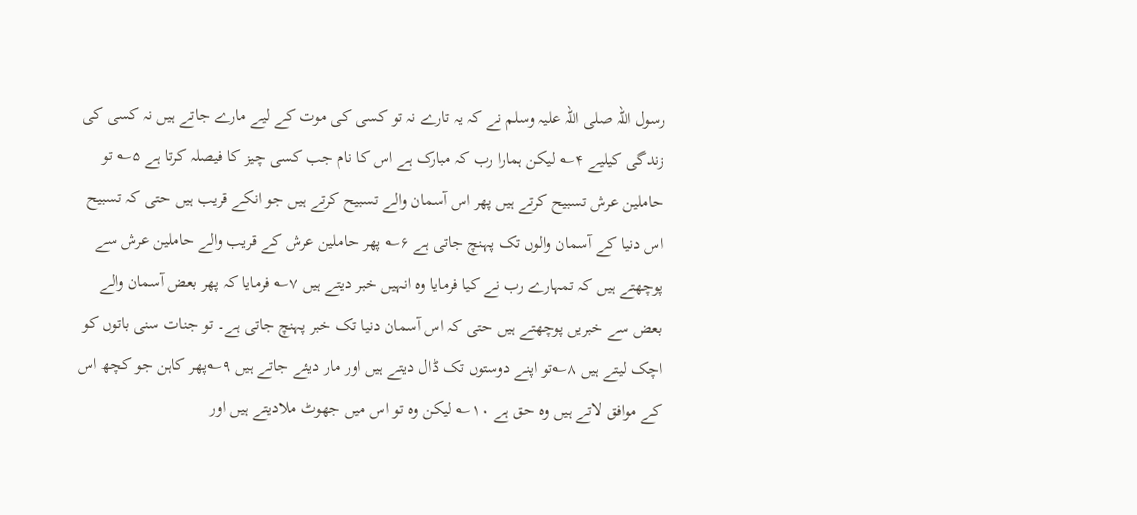رسول اللہ صلی اللہ علیہ وسلم نے کہ یہ تارے نہ تو کسی کی موت کے لیے مارے جاتے ہیں نہ کسی کی زندگی کیلیے ۴؎ لیکن ہمارا رب کہ مبارک ہے اس کا نام جب کسی چیز کا فیصلہ کرتا ہے ۵؎ تو حاملین عرش تسبیح کرتے ہیں پھر اس آسمان والے تسبیح کرتے ہیں جو انکے قریب ہیں حتی کہ تسبیح اس دنیا کے آسمان والوں تک پہنچ جاتی ہے ۶؎ پھر حاملین عرش کے قریب والے حاملین عرش سے پوچھتے ہیں کہ تمہارے رب نے کیا فرمایا وہ انہیں خبر دیتے ہیں ۷؎ فرمایا کہ پھر بعض آسمان والے بعض سے خبریں پوچھتے ہیں حتی کہ اس آسمان دنیا تک خبر پہنچ جاتی ہے۔ تو جنات سنی باتوں کو اچک لیتے ہیں ۸؎تو اپنے دوستوں تک ڈال دیتے ہیں اور مار دیئے جاتے ہیں ۹؎پھر کاہن جو کچھ اس کے موافق لاتے ہیں وہ حق ہے ۱۰؎ لیکن وہ تو اس میں جھوٹ ملادیتے ہیں اور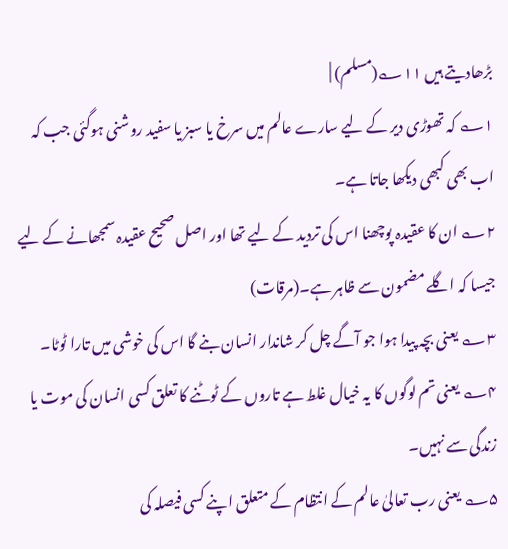بڑھادیتے ہیں ۱۱؎(مسلم) |
۱؎ کہ تھوڑی دیر کے لیے سارے عالم میں سرخ یا سبز یا سفید روشنی ہوگئی جب کہ اب بھی کبھی دیکھا جاتا ہے۔
۲؎ ان کا عقیدہ پوچھنا اس کی تردید کے لیے تھا اور اصل صحیح عقیدہ سمجھانے کے لیے جیسا کہ اگلے مضمون سے ظاہر ہے۔(مرقات)
۳؎ یعنی بچہ پیدا ہوا جو آگے چل کر شاندار انسان بنے گا اس کی خوشی میں تارا ٹوٹا۔
۴؎ یعنی تم لوگوں کا یہ خیال غلط ہے تاروں کے ٹوٹنے کا تعلق کسی انسان کی موت یا زندگی سے نہیں۔
۵؎ یعنی رب تعالیٰ عالم کے انتظام کے متعلق اپنے کسی فیصلہ کی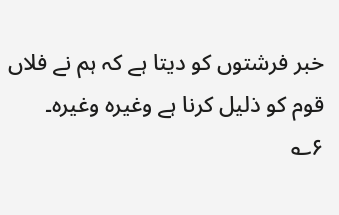خبر فرشتوں کو دیتا ہے کہ ہم نے فلاں قوم کو ذلیل کرنا ہے وغیرہ وغیرہ۔
۶؎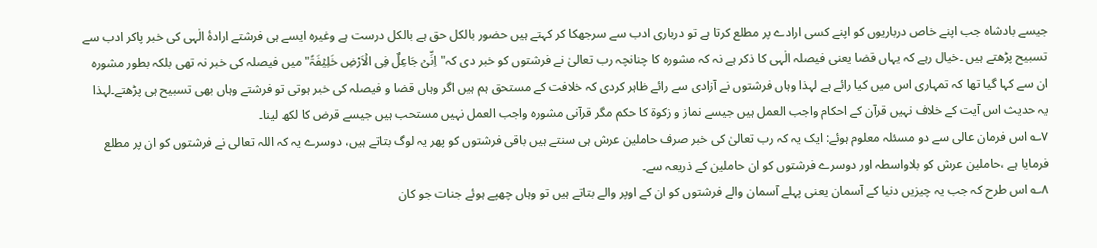جیسے بادشاہ جب اپنے خاص درباریوں کو اپنے کسی ارادے پر مطلع کرتا ہے تو درباری ادب سے سرجھکا کر کہتے ہیں حضور بالکل حق ہے بالکل درست ہے وغیرہ ایسے ہی فرشتے ارادۂ الٰہی کی خبر پاکر ادب سے تسبیح پڑھتے ہیں ۔خیال رہے کہ یہاں قضا یعنی فیصلہ الٰہی کا ذکر ہے نہ کہ مشورہ کا چنانچہ رب تعالیٰ نے فرشتوں کو خبر دی کہ"اِنِّیۡ جَاعِلٌ فِی الۡاَرْضِ خَلِیۡفَۃً"میں فیصلہ کی خبر نہ تھی بلکہ بطور مشورہ ان سے کہا گیا تھا کہ تمہاری اس میں کیا رائے ہے لہذا وہاں فرشتوں نے آزادی سے رائے ظاہر کردی کہ خلافت کے مستحق ہم ہیں اگر وہاں قضا و فیصلہ کی خبر ہوتی تو فرشتے وہاں بھی تسبیح ہی پڑھتے۔لہذا یہ حدیث اس آیت کے خلاف نہیں قرآن کے احکام واجب العمل ہیں جیسے نماز و زکوۃ کا حکم مگر قرآنی مشورہ واجب العمل نہیں مستحب ہیں جیسے قرض کا لکھ لینا۔
۷؎ اس فرمان عالی سے دو مسئلہ معلوم ہوئے: ایک یہ کہ رب تعالیٰ کی خبر صرف حاملین عرش ہی سنتے ہیں باقی فرشتوں کو پھر یہ لوگ بتاتے ہیں، دوسرے یہ کہ اللہ تعالی نے فرشتوں کو ان پر مطلع فرمایا ہے ،حاملین عرش کو بلاواسطہ اور دوسرے فرشتوں کو ان حاملین کے ذریعہ سے۔
۸؎ اس طرح کہ جب یہ چیزیں دنیا کے آسمان یعنی پہلے آسمان والے فرشتوں کو ان کے اوپر والے بتاتے ہیں تو وہاں چھپے ہوئے جنات جو کان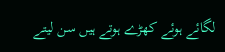لگائے ہوئے کھڑے ہوتے ہیں سن لیتے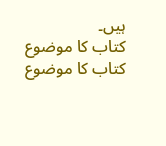ہیں۔
کتاب کا موضوع
کتاب کا موضوع